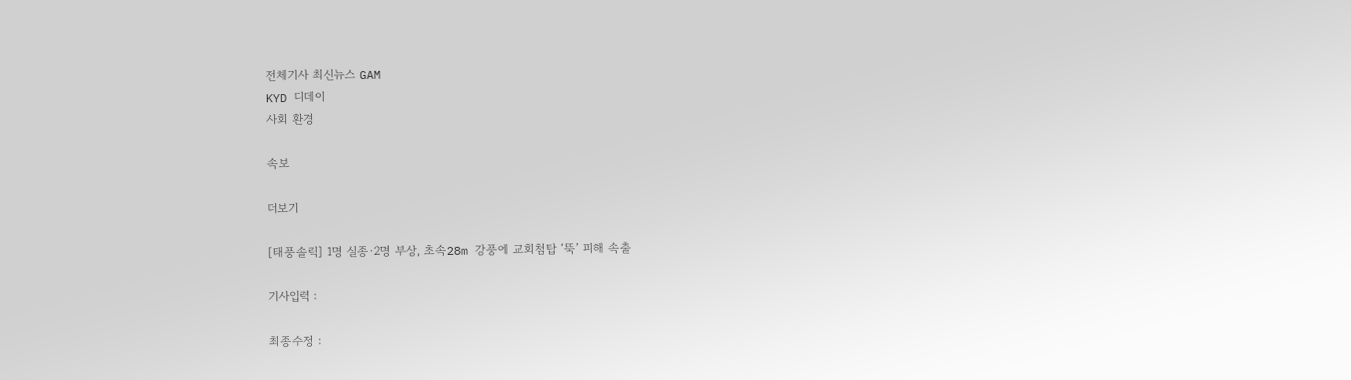전체기사 최신뉴스 GAM
KYD 디데이
사회 환경

속보

더보기

[태풍솔릭] 1명 실종·2명 부상, 초속28m 강풍에 교회첨탑 ‘뚝’ 피해 속출

기사입력 :

최종수정 :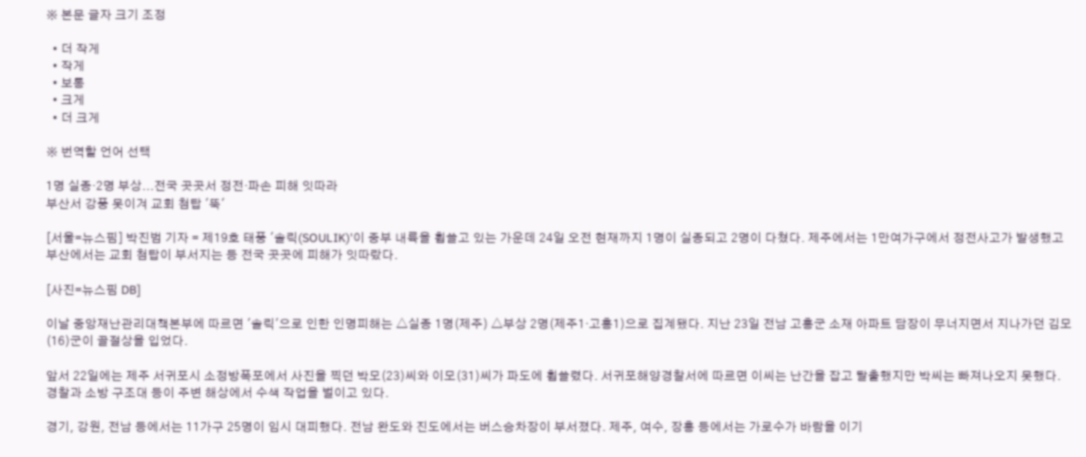※ 본문 글자 크기 조정

  • 더 작게
  • 작게
  • 보통
  • 크게
  • 더 크게

※ 번역할 언어 선택

1명 실종·2명 부상...전국 곳곳서 정전·파손 피해 잇따라
부산서 강풍 못이겨 교회 첨탑 '뚝'

[서울=뉴스핌] 박진범 기자 = 제19호 태풍 '솔릭(SOULIK)'이 중부 내륙을 휩쓸고 있는 가운데 24일 오전 현재까지 1명이 실종되고 2명이 다쳤다. 제주에서는 1만여가구에서 정전사고가 발생했고 부산에서는 교회 첨탑이 부서지는 등 전국 곳곳에 피해가 잇따랐다.

[사진=뉴스핌 DB]

이날 중앙재난관리대책본부에 따르면 '솔릭'으로 인한 인명피해는 △실종 1명(제주) △부상 2명(제주1·고흥1)으로 집계됐다. 지난 23일 전남 고흥군 소재 아파트 담장이 무너지면서 지나가던 김모(16)군이 골절상을 입었다.

앞서 22일에는 제주 서귀포시 소정방폭포에서 사진을 찍던 박모(23)씨와 이모(31)씨가 파도에 휩쓸렸다. 서귀포해양경찰서에 따르면 이씨는 난간을 잡고 탈출했지만 박씨는 빠져나오지 못했다. 경찰과 소방 구조대 등이 주변 해상에서 수색 작업을 벌이고 있다.

경기, 강원, 전남 등에서는 11가구 25명이 임시 대피했다. 전남 완도와 진도에서는 버스승차장이 부서졌다. 제주, 여수, 장흥 등에서는 가로수가 바람을 이기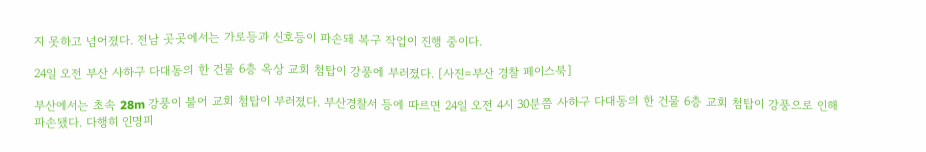지 못하고 넘어졌다. 전남 곳곳에서는 가로등과 신호등이 파손돼 복구 작업이 진행 중이다.

24일 오전 부산 사하구 다대동의 한 건물 6층 옥상 교회 첨탑이 강풍에 부러졌다. [사진=부산 경찰 페이스북]

부산에서는 초속 28m 강풍이 불어 교회 첨탑이 부러졌다. 부산경찰서 등에 따르면 24일 오전 4시 30분쯤 사하구 다대동의 한 건물 6층 교회 첨탑이 강풍으로 인해 파손됐다. 다행히 인명피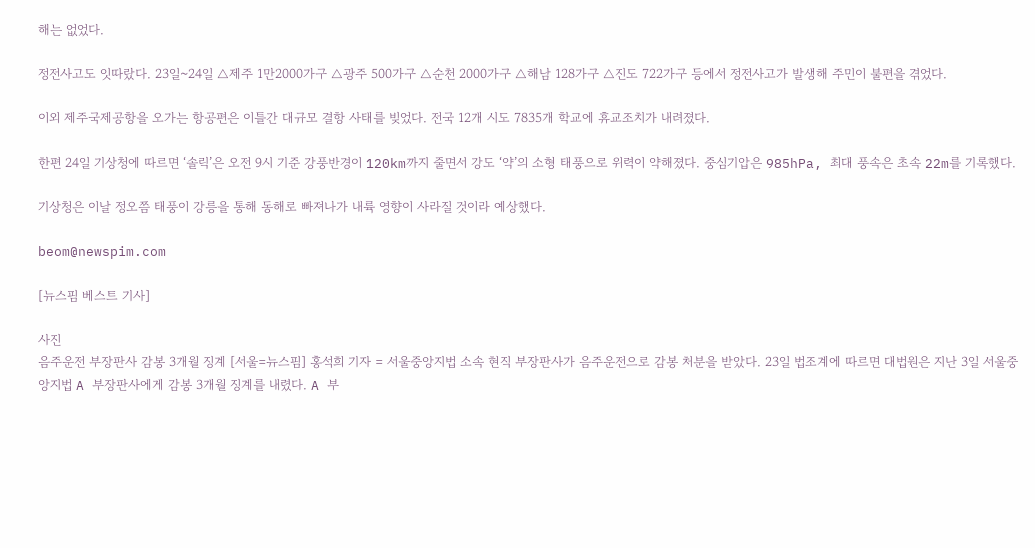해는 없었다.

정전사고도 잇따랐다. 23일~24일 △제주 1만2000가구 △광주 500가구 △순천 2000가구 △해남 128가구 △진도 722가구 등에서 정전사고가 발생해 주민이 불편을 겪었다.

이외 제주국제공항을 오가는 항공편은 이틀간 대규모 결항 사태를 빚었다. 전국 12개 시도 7835개 학교에 휴교조치가 내려졌다.

한편 24일 기상청에 따르면 ‘솔릭’은 오전 9시 기준 강풍반경이 120km까지 줄면서 강도 ‘약’의 소형 태풍으로 위력이 약해졌다. 중심기압은 985hPa, 최대 풍속은 초속 22m를 기록했다.

기상청은 이날 정오쯤 태풍이 강릉을 통해 동해로 빠져나가 내륙 영향이 사라질 것이라 예상했다.

beom@newspim.com

[뉴스핌 베스트 기사]

사진
음주운전 부장판사 감봉 3개월 징계 [서울=뉴스핌] 홍석희 기자 = 서울중앙지법 소속 현직 부장판사가 음주운전으로 감봉 처분을 받았다. 23일 법조계에 따르면 대법원은 지난 3일 서울중앙지법 A 부장판사에게 감봉 3개월 징계를 내렸다. A 부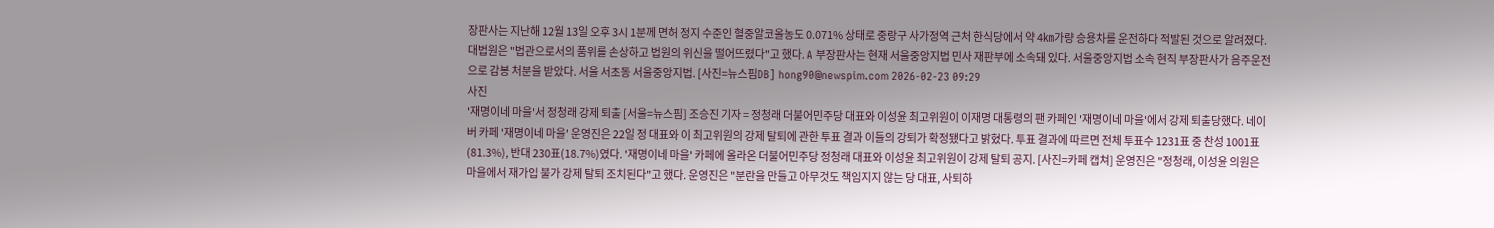장판사는 지난해 12월 13일 오후 3시 1분께 면허 정지 수준인 혈중알코올농도 0.071% 상태로 중랑구 사가정역 근처 한식당에서 약 4㎞가량 승용차를 운전하다 적발된 것으로 알려졌다. 대법원은 "법관으로서의 품위를 손상하고 법원의 위신을 떨어뜨렸다"고 했다. A 부장판사는 현재 서울중앙지법 민사 재판부에 소속돼 있다. 서울중앙지법 소속 현직 부장판사가 음주운전으로 감봉 처분을 받았다. 서울 서초동 서울중앙지법. [사진=뉴스핌DB] hong90@newspim.com 2026-02-23 09:29
사진
'재명이네 마을'서 정청래 강제 퇴출 [서울=뉴스핌] 조승진 기자 = 정청래 더불어민주당 대표와 이성윤 최고위원이 이재명 대통령의 팬 카페인 '재명이네 마을'에서 강제 퇴출당했다. 네이버 카페 '재명이네 마을' 운영진은 22일 정 대표와 이 최고위원의 강제 탈퇴에 관한 투표 결과 이들의 강퇴가 확정됐다고 밝혔다. 투표 결과에 따르면 전체 투표수 1231표 중 찬성 1001표(81.3%), 반대 230표(18.7%)였다. '재명이네 마을' 카페에 올라온 더불어민주당 정청래 대표와 이성윤 최고위원이 강제 탈퇴 공지. [사진=카페 캡쳐] 운영진은 "정청래, 이성윤 의원은 마을에서 재가입 불가 강제 탈퇴 조치된다"고 했다. 운영진은 "분란을 만들고 아무것도 책임지지 않는 당 대표, 사퇴하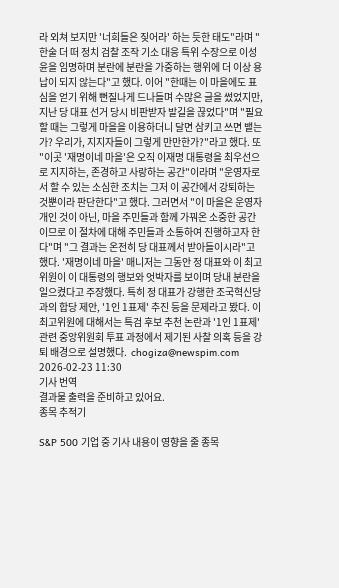라 외쳐 보지만 '너희들은 짖어라' 하는 듯한 태도"라며 "한술 더 떠 정치 검찰 조작 기소 대응 특위 수장으로 이성윤을 임명하며 분란에 분란을 가중하는 행위에 더 이상 용납이 되지 않는다"고 했다. 이어 "한때는 이 마을에도 표심을 얻기 위해 뻔질나게 드나들며 수많은 글을 썼었지만, 지난 당 대표 선거 당시 비판받자 발길을 끊었다"며 "필요할 때는 그렇게 마을을 이용하더니 달면 삼키고 쓰면 뱉는가? 우리가, 지지자들이 그렇게 만만한가?"라고 했다. 또 "이곳 '재명이네 마을'은 오직 이재명 대통령을 최우선으로 지지하는, 존경하고 사랑하는 공간"이라며 "운영자로서 할 수 있는 소심한 조치는 그저 이 공간에서 강퇴하는 것뿐이라 판단한다"고 했다. 그러면서 "이 마을은 운영자 개인 것이 아닌, 마을 주민들과 함께 가꿔온 소중한 공간이므로 이 절차에 대해 주민들과 소통하여 진행하고자 한다"며 "그 결과는 온전히 당 대표께서 받아들이시라"고 했다. '재명이네 마을' 매니저는 그동안 정 대표와 이 최고위원이 이 대통령의 행보와 엇박자를 보이며 당내 분란을 일으켰다고 주장했다. 특히 정 대표가 강행한 조국혁신당과의 합당 제안, '1인 1표제' 추진 등을 문제라고 봤다. 이 최고위원에 대해서는 특검 후보 추천 논란과 '1인 1표제' 관련 중앙위원회 투표 과정에서 제기된 사찰 의혹 등을 강퇴 배경으로 설명했다.  chogiza@newspim.com 2026-02-23 11:30
기사 번역
결과물 출력을 준비하고 있어요.
종목 추적기

S&P 500 기업 중 기사 내용이 영향을 줄 종목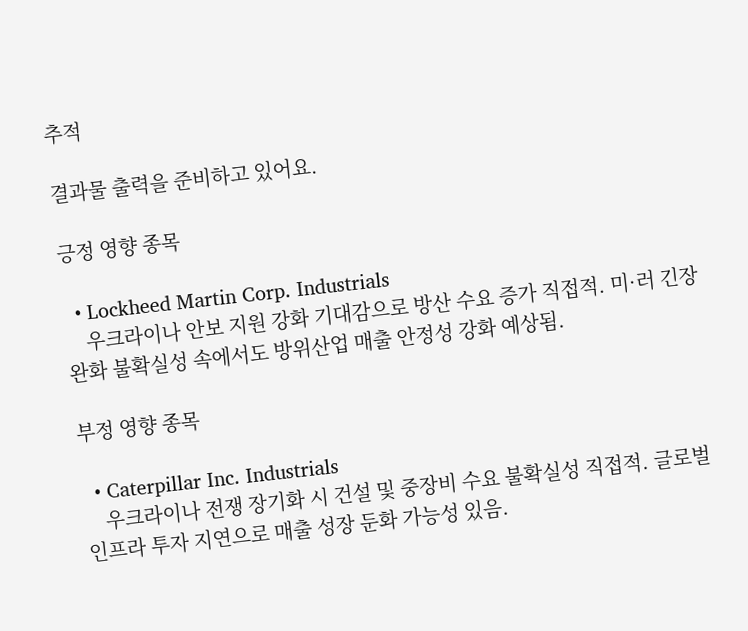추적

결과물 출력을 준비하고 있어요.

긍정 영향 종목

  • Lockheed Martin Corp. Industrials
    우크라이나 안보 지원 강화 기대감으로 방산 수요 증가 직접적. 미·러 긴장 완화 불확실성 속에서도 방위산업 매출 안정성 강화 예상됨.

부정 영향 종목

  • Caterpillar Inc. Industrials
    우크라이나 전쟁 장기화 시 건설 및 중장비 수요 불확실성 직접적. 글로벌 인프라 투자 지연으로 매출 성장 둔화 가능성 있음.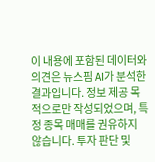이 내용에 포함된 데이터와 의견은 뉴스핌 AI가 분석한 결과입니다. 정보 제공 목적으로만 작성되었으며, 특정 종목 매매를 권유하지 않습니다. 투자 판단 및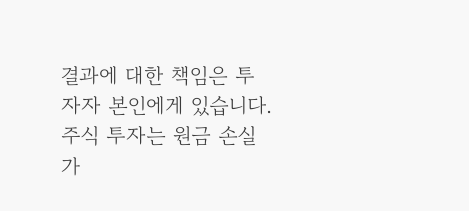결과에 대한 책임은 투자자 본인에게 있습니다. 주식 투자는 원금 손실 가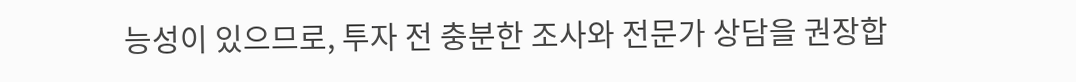능성이 있으므로, 투자 전 충분한 조사와 전문가 상담을 권장합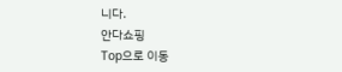니다.
안다쇼핑
Top으로 이동